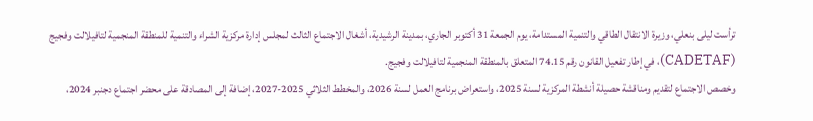ترأست ليلى بنعلي، وزيرة الانتقال الطاقي والتنمية المستدامة، يوم الجمعة 31 أكتوبر الجاري، بمدينة الرشيدية، أشغال الاجتماع الثالث لمجلس إدارة مركزية الشراء والتنمية للمنطقة المنجمية لتافيلالت وفجيج (CADETAF)، في إطار تفعيل القانون رقم 74.15 المتعلق بالمنطقة المنجمية لتافيلالت وفجيج.
وخصص الاجتماع لتقديم ومناقشة حصيلة أنشطة المركزية لسنة 2025، واستعراض برنامج العمل لسنة 2026، والمخطط الثلاثي 2025-2027، إضافة إلى المصادقة على محضر اجتماع دجنبر 2024،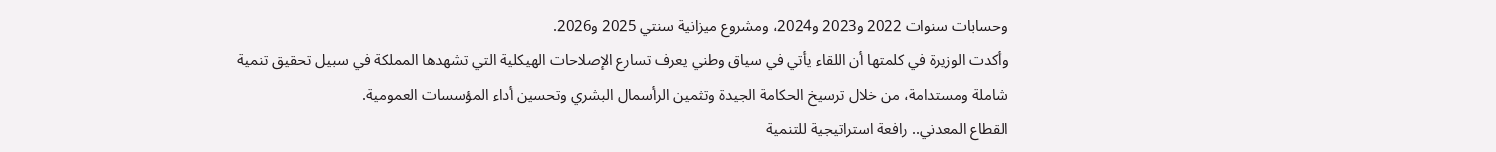وحسابات سنوات 2022 و2023 و2024، ومشروع ميزانية سنتي 2025 و2026.
وأكدت الوزيرة في كلمتها أن اللقاء يأتي في سياق وطني يعرف تسارع الإصلاحات الهيكلية التي تشهدها المملكة في سبيل تحقيق تنمية شاملة ومستدامة، من خلال ترسيخ الحكامة الجيدة وتثمين الرأسمال البشري وتحسين أداء المؤسسات العمومية.
القطاع المعدني.. رافعة استراتيجية للتنمية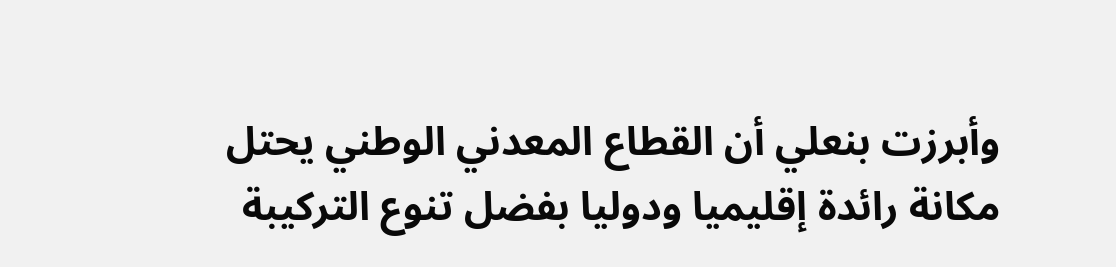وأبرزت بنعلي أن القطاع المعدني الوطني يحتل مكانة رائدة إقليميا ودوليا بفضل تنوع التركيبة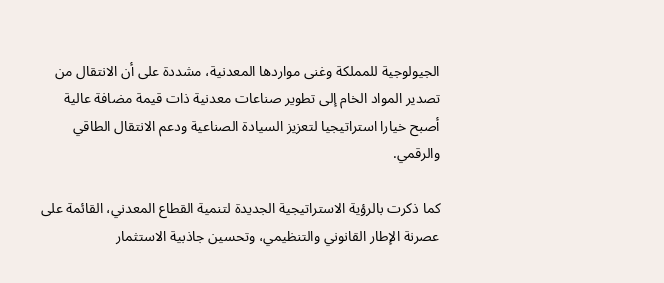الجيولوجية للمملكة وغنى مواردها المعدنية، مشددة على أن الانتقال من تصدير المواد الخام إلى تطوير صناعات معدنية ذات قيمة مضافة عالية أصبح خيارا استراتيجيا لتعزيز السيادة الصناعية ودعم الانتقال الطاقي والرقمي.

كما ذكرت بالرؤية الاستراتيجية الجديدة لتنمية القطاع المعدني، القائمة على عصرنة الإطار القانوني والتنظيمي، وتحسين جاذبية الاستثمار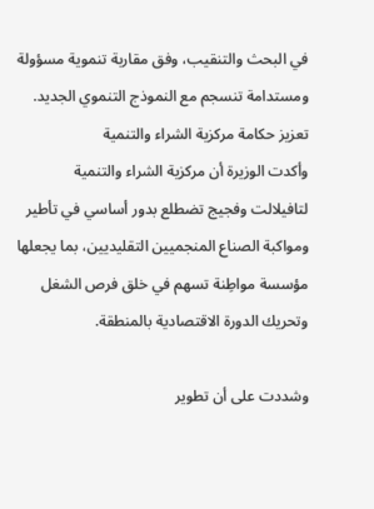في البحث والتنقيب، وفق مقاربة تنموية مسؤولة ومستدامة تنسجم مع النموذج التنموي الجديد.
تعزيز حكامة مركزية الشراء والتنمية
وأكدت الوزيرة أن مركزية الشراء والتنمية لتافيلالت وفجيج تضطلع بدور أساسي في تأطير ومواكبة الصناع المنجميين التقليديين، بما يجعلها مؤسسة مواطِنة تسهم في خلق فرص الشغل وتحريك الدورة الاقتصادية بالمنطقة.

وشددت على أن تطوير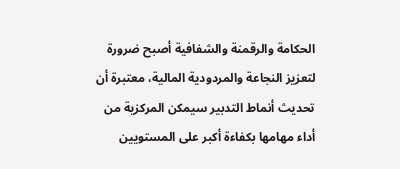الحكامة والرقمنة والشفافية أصبح ضرورة لتعزيز النجاعة والمردودية المالية، معتبرة أن تحديث أنماط التدبير سيمكن المركزية من أداء مهامها بكفاءة أكبر على المستويين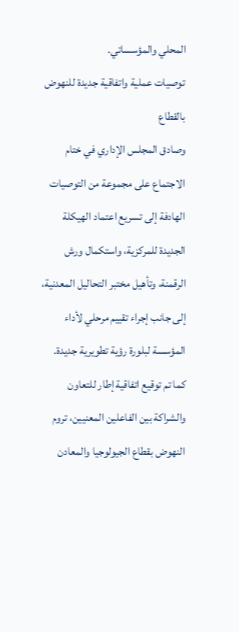المحلي والمؤسساتي.
توصيات عملية واتفاقية جديدة للنهوض بالقطاع
وصادق المجلس الإداري في ختام الاجتماع على مجموعة من التوصيات الهادفة إلى تسريع اعتماد الهيكلة الجديدة للمركزية، واستكمال ورش الرقمنة، وتأهيل مختبر التحاليل المعدنية، إلى جانب إجراء تقييم مرحلي لأداء المؤسسة لبلورة رؤية تطويرية جديدة.
كما تم توقيع اتفاقية إطار للتعاون والشراكة بين الفاعلين المعنيين، تروم النهوض بقطاع الجيولوجيا والمعادن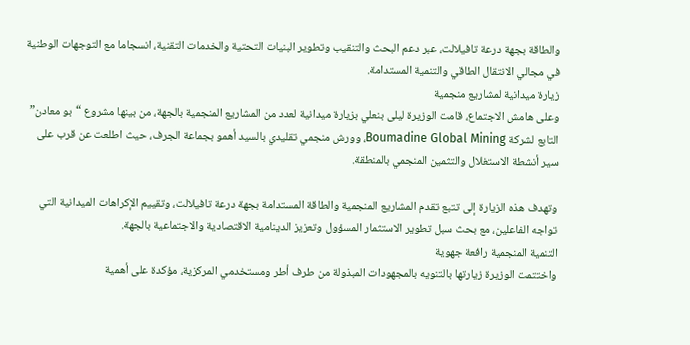والطاقة بجهة درعة تافيلالت، عبر دعم البحث والتنقيب وتطوير البنيات التحتية والخدمات التقنية، انسجاما مع التوجهات الوطنية في مجالي الانتقال الطاقي والتنمية المستدامة.
زيارة ميدانية لمشاريع منجمية
وعلى هامش الاجتماع، قامت الوزيرة ليلى بنعلي بزيارة ميدانية لعدد من المشاريع المنجمية بالجهة، من بينها مشروع “بو معادن” التابع لشركة Boumadine Global Mining، وورش منجمي تقليدي بالسيد أهمو بجماعة الجرف، حيث اطلعت عن قرب على سير أنشطة الاستغلال والتثمين المنجمي بالمنطقة.

وتهدف هذه الزيارة إلى تتبع تقدم المشاريع المنجمية والطاقة المستدامة بجهة درعة تافيلالت، وتقييم الإكراهات الميدانية التي تواجه الفاعلين، مع بحث سبل تطوير الاستثمار المسؤول وتعزيز الدينامية الاقتصادية والاجتماعية بالجهة.
التنمية المنجمية رافعة جهوية
واختتمت الوزيرة زيارتها بالتنويه بالمجهودات المبذولة من طرف أطر ومستخدمي المركزية، مؤكدة على أهمية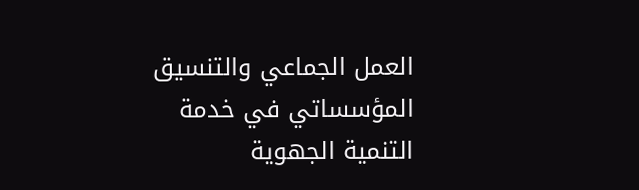العمل الجماعي والتنسيق المؤسساتي في خدمة التنمية الجهوية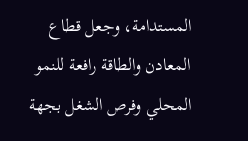المستدامة، وجعل قطاع المعادن والطاقة رافعة للنمو المحلي وفرص الشغل بجهة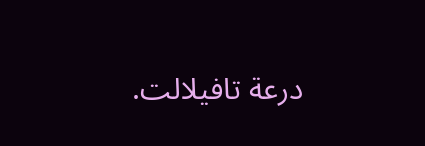درعة تافيلالت.